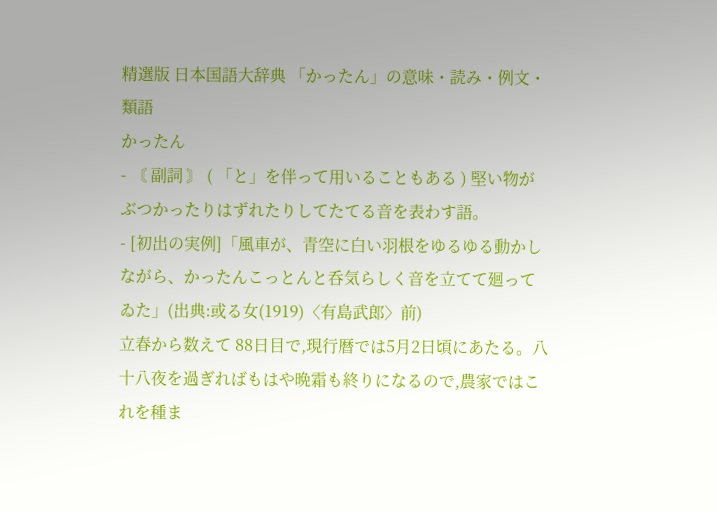精選版 日本国語大辞典 「かったん」の意味・読み・例文・類語
かったん
- 〘 副詞 〙 ( 「と」を伴って用いることもある ) 堅い物がぶつかったりはずれたりしてたてる音を表わす語。
- [初出の実例]「風車が、青空に白い羽根をゆるゆる動かしながら、かったんこっとんと呑気らしく音を立てて廻ってゐた」(出典:或る女(1919)〈有島武郎〉前)
立春から数えて 88日目で,現行暦では5月2日頃にあたる。八十八夜を過ぎればもはや晩霜も終りになるので,農家ではこれを種ま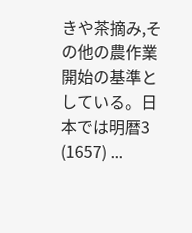きや茶摘み,その他の農作業開始の基準としている。日本では明暦3 (1657) ...